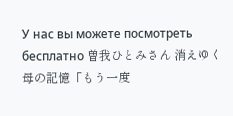У нас вы можете посмотреть бесплатно 曽我ひとみさん 消えゆく母の記憶「もう一度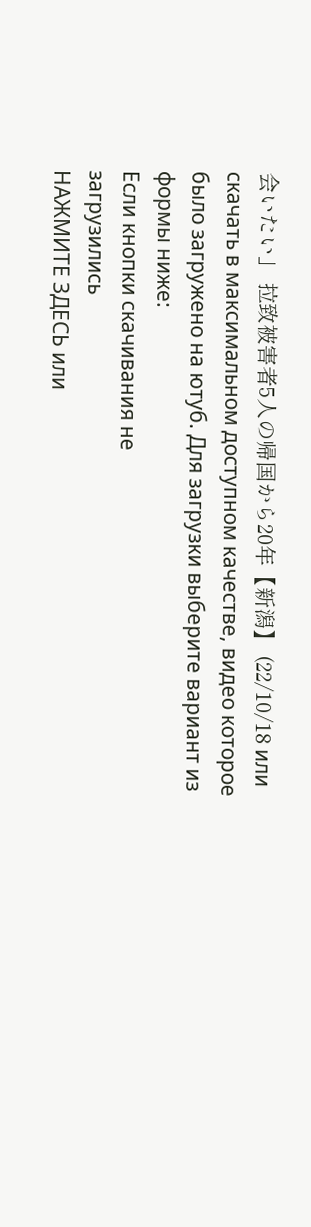会いたい」 拉致被害者5人の帰国から20年【新潟】 (22/10/18 или скачать в максимальном доступном качестве, видео которое было загружено на ютуб. Для загрузки выберите вариант из формы ниже:
Если кнопки скачивания не
загрузились
НАЖМИТЕ ЗДЕСЬ или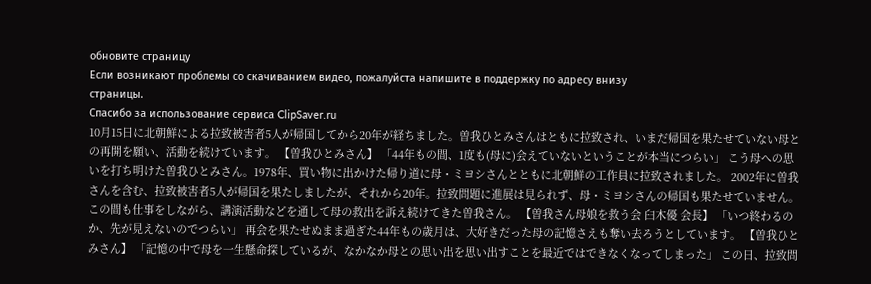обновите страницу
Если возникают проблемы со скачиванием видео, пожалуйста напишите в поддержку по адресу внизу
страницы.
Спасибо за использование сервиса ClipSaver.ru
10月15日に北朝鮮による拉致被害者5人が帰国してから20年が経ちました。曽我ひとみさんはともに拉致され、いまだ帰国を果たせていない母との再開を願い、活動を続けています。 【曽我ひとみさん】 「44年もの間、1度も(母に)会えていないということが本当につらい」 こう母への思いを打ち明けた曽我ひとみさん。1978年、買い物に出かけた帰り道に母・ミヨシさんとともに北朝鮮の工作員に拉致されました。 2002年に曽我さんを含む、拉致被害者5人が帰国を果たしましたが、それから20年。拉致問題に進展は見られず、母・ミヨシさんの帰国も果たせていません。 この間も仕事をしながら、講演活動などを通して母の救出を訴え続けてきた曽我さん。 【曽我さん母娘を救う会 臼木優 会長】 「いつ終わるのか、先が見えないのでつらい」 再会を果たせぬまま過ぎた44年もの歳月は、大好きだった母の記憶さえも奪い去ろうとしています。 【曽我ひとみさん】 「記憶の中で母を一生懸命探しているが、なかなか母との思い出を思い出すことを最近ではできなくなってしまった」 この日、拉致問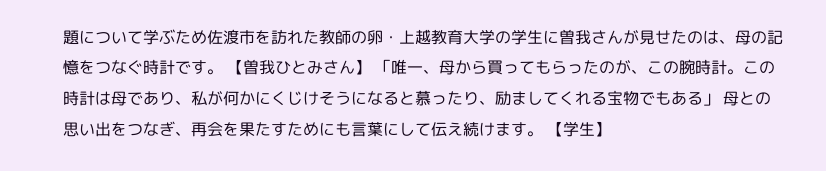題について学ぶため佐渡市を訪れた教師の卵・上越教育大学の学生に曽我さんが見せたのは、母の記憶をつなぐ時計です。 【曽我ひとみさん】 「唯一、母から買ってもらったのが、この腕時計。この時計は母であり、私が何かにくじけそうになると慕ったり、励ましてくれる宝物でもある」 母との思い出をつなぎ、再会を果たすためにも言葉にして伝え続けます。 【学生】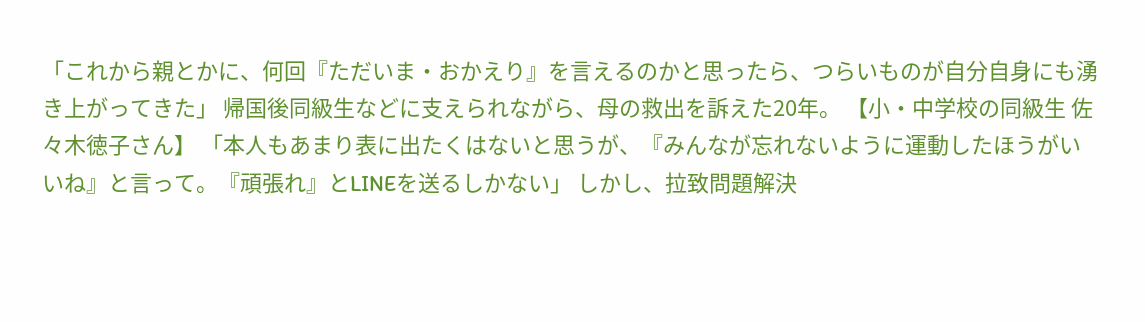「これから親とかに、何回『ただいま・おかえり』を言えるのかと思ったら、つらいものが自分自身にも湧き上がってきた」 帰国後同級生などに支えられながら、母の救出を訴えた20年。 【小・中学校の同級生 佐々木徳子さん】 「本人もあまり表に出たくはないと思うが、『みんなが忘れないように運動したほうがいいね』と言って。『頑張れ』とLINEを送るしかない」 しかし、拉致問題解決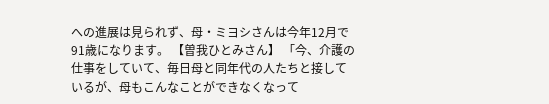への進展は見られず、母・ミヨシさんは今年12月で91歳になります。 【曽我ひとみさん】 「今、介護の仕事をしていて、毎日母と同年代の人たちと接しているが、母もこんなことができなくなって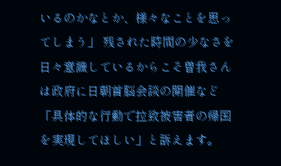いるのかなとか、様々なことを思ってしまう」 残された時間の少なさを日々意識しているからこそ曽我さんは政府に日朝首脳会談の開催など「具体的な行動で拉致被害者の帰国を実現してほしい」と訴えます。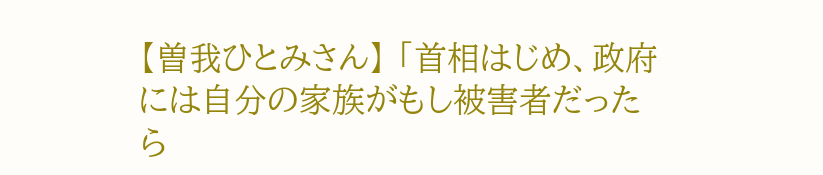【曽我ひとみさん】 「首相はじめ、政府には自分の家族がもし被害者だったら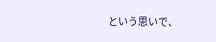という思いで、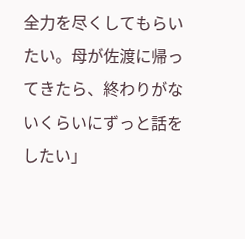全力を尽くしてもらいたい。母が佐渡に帰ってきたら、終わりがないくらいにずっと話をしたい」